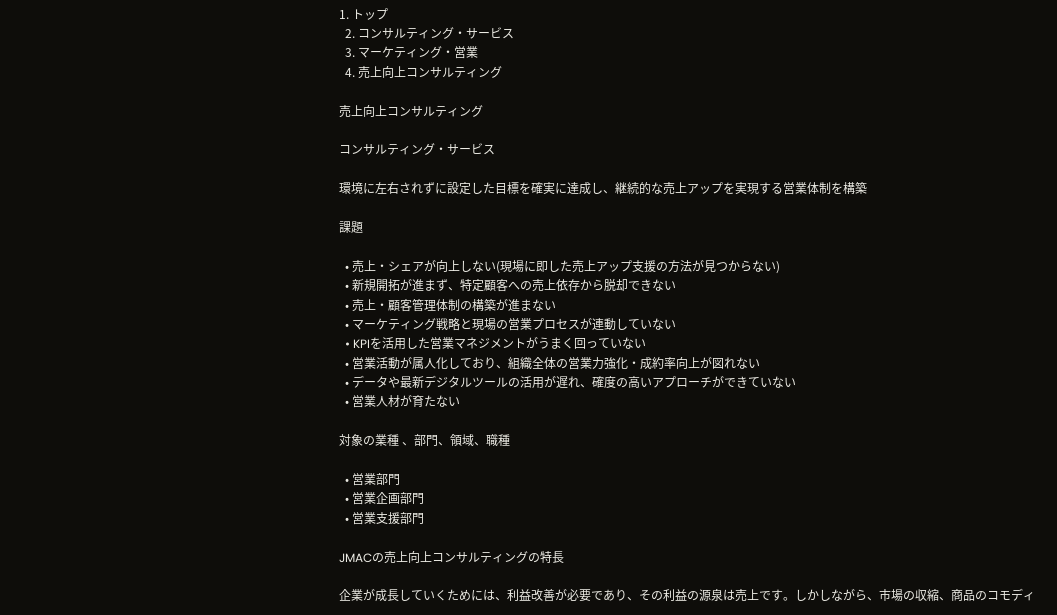1. トップ
  2. コンサルティング・サービス
  3. マーケティング・営業
  4. 売上向上コンサルティング

売上向上コンサルティング

コンサルティング・サービス

環境に左右されずに設定した目標を確実に達成し、継続的な売上アップを実現する営業体制を構築

課題

  • 売上・シェアが向上しない(現場に即した売上アップ支援の方法が見つからない)
  • 新規開拓が進まず、特定顧客への売上依存から脱却できない
  • 売上・顧客管理体制の構築が進まない
  • マーケティング戦略と現場の営業プロセスが連動していない
  • KPIを活用した営業マネジメントがうまく回っていない
  • 営業活動が属人化しており、組織全体の営業力強化・成約率向上が図れない
  • データや最新デジタルツールの活用が遅れ、確度の高いアプローチができていない
  • 営業人材が育たない

対象の業種 、部門、領域、職種

  • 営業部門
  • 営業企画部門
  • 営業支援部門

JMACの売上向上コンサルティングの特長

企業が成長していくためには、利益改善が必要であり、その利益の源泉は売上です。しかしながら、市場の収縮、商品のコモディ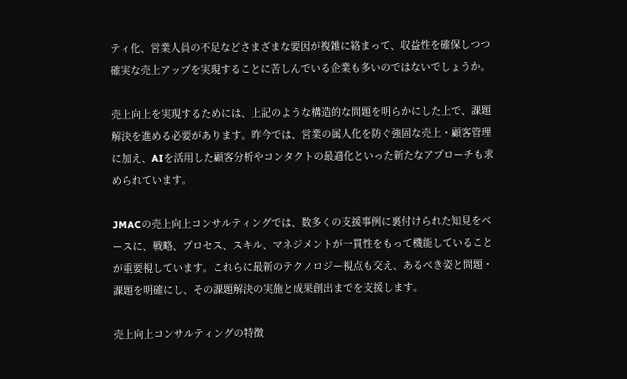ティ化、営業人員の不足などさまざまな要因が複雑に絡まって、収益性を確保しつつ確実な売上アップを実現することに苦しんでいる企業も多いのではないでしょうか。

売上向上を実現するためには、上記のような構造的な問題を明らかにした上で、課題解決を進める必要があります。昨今では、営業の属人化を防ぐ強固な売上・顧客管理に加え、AIを活用した顧客分析やコンタクトの最適化といった新たなアプローチも求められています。

JMACの売上向上コンサルティングでは、数多くの支援事例に裏付けられた知見をベースに、戦略、プロセス、スキル、マネジメントが一貫性をもって機能していることが重要視しています。これらに最新のテクノロジー視点も交え、あるべき姿と問題・課題を明確にし、その課題解決の実施と成果創出までを支援します。

売上向上コンサルティングの特徴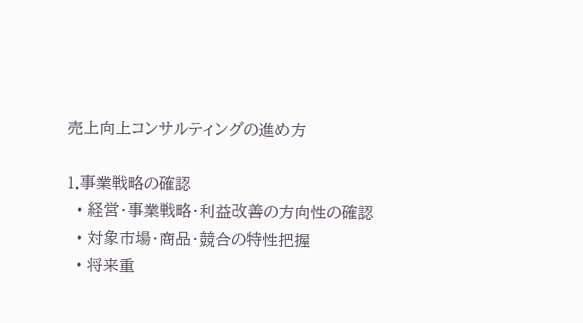売上向上コンサルティングの進め方

1.事業戦略の確認
  • 経営・事業戦略・利益改善の方向性の確認
  • 対象市場・商品・競合の特性把握
  • 将来重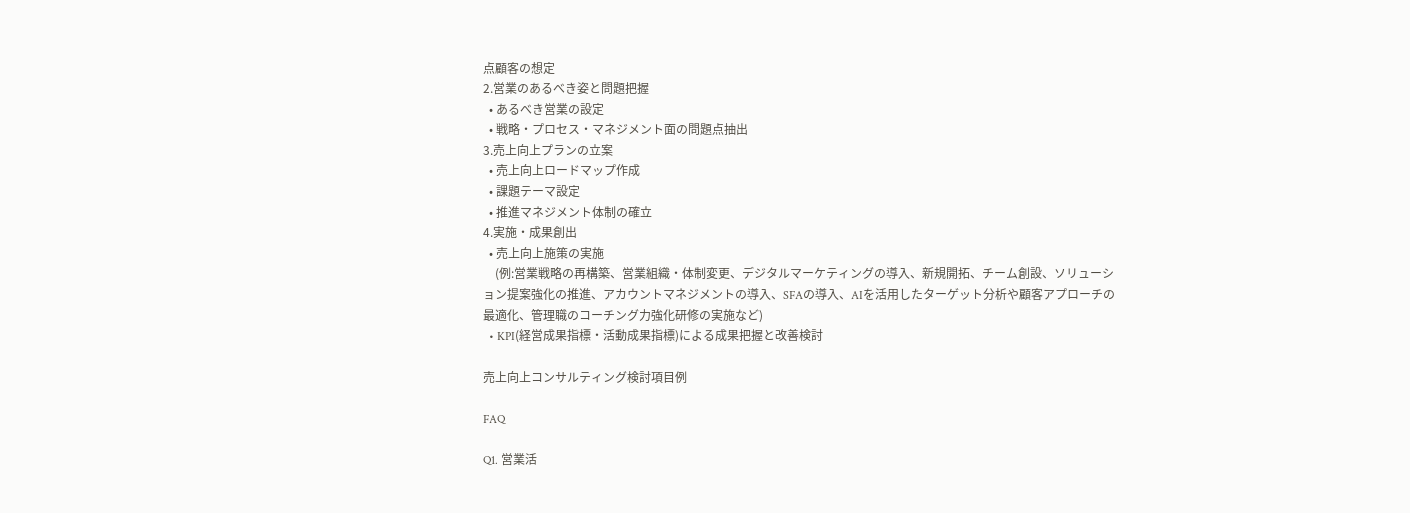点顧客の想定
2.営業のあるべき姿と問題把握
  • あるべき営業の設定
  • 戦略・プロセス・マネジメント面の問題点抽出
3.売上向上プランの立案
  • 売上向上ロードマップ作成
  • 課題テーマ設定
  • 推進マネジメント体制の確立
4.実施・成果創出
  • 売上向上施策の実施
    (例:営業戦略の再構築、営業組織・体制変更、デジタルマーケティングの導入、新規開拓、チーム創設、ソリューション提案強化の推進、アカウントマネジメントの導入、SFAの導入、AIを活用したターゲット分析や顧客アプローチの最適化、管理職のコーチング力強化研修の実施など)
  • KPI(経営成果指標・活動成果指標)による成果把握と改善検討

売上向上コンサルティング検討項目例

FAQ

Q1. 営業活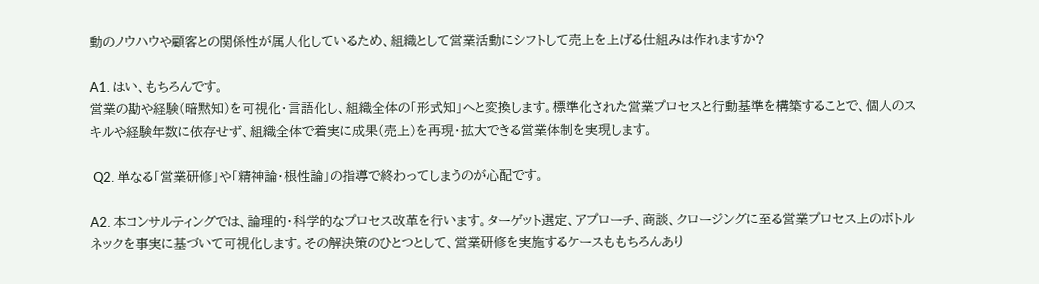動のノウハウや顧客との関係性が属人化しているため、組織として営業活動にシフトして売上を上げる仕組みは作れますか?

A1. はい、もちろんです。
営業の勘や経験(暗黙知)を可視化・言語化し、組織全体の「形式知」へと変換します。標準化された営業プロセスと行動基準を構築することで、個人のスキルや経験年数に依存せず、組織全体で着実に成果(売上)を再現・拡大できる営業体制を実現します。

 Q2. 単なる「営業研修」や「精神論・根性論」の指導で終わってしまうのが心配です。

A2. 本コンサルティングでは、論理的・科学的なプロセス改革を行います。ターゲット選定、アプローチ、商談、クロージングに至る営業プロセス上のボトルネックを事実に基づいて可視化します。その解決策のひとつとして、営業研修を実施するケースももちろんあり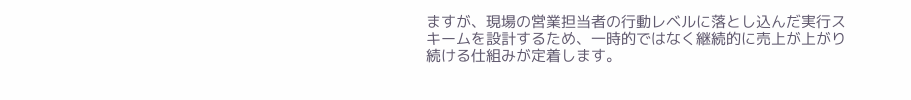ますが、現場の営業担当者の行動レベルに落とし込んだ実行スキームを設計するため、一時的ではなく継続的に売上が上がり続ける仕組みが定着します。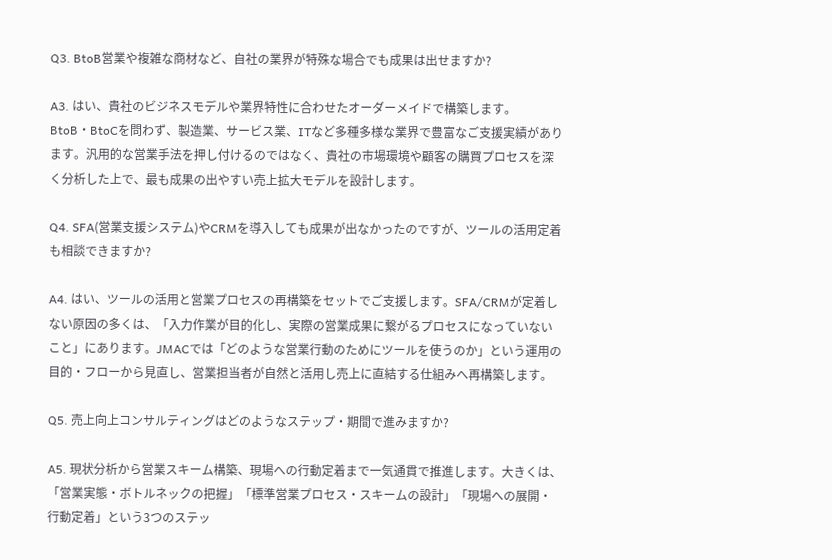Q3. BtoB営業や複雑な商材など、自社の業界が特殊な場合でも成果は出せますか?

A3. はい、貴社のビジネスモデルや業界特性に合わせたオーダーメイドで構築します。BtoB・BtoCを問わず、製造業、サービス業、ITなど多種多様な業界で豊富なご支援実績があります。汎用的な営業手法を押し付けるのではなく、貴社の市場環境や顧客の購買プロセスを深く分析した上で、最も成果の出やすい売上拡大モデルを設計します。

Q4. SFA(営業支援システム)やCRMを導入しても成果が出なかったのですが、ツールの活用定着も相談できますか?

A4. はい、ツールの活用と営業プロセスの再構築をセットでご支援します。SFA/CRMが定着しない原因の多くは、「入力作業が目的化し、実際の営業成果に繋がるプロセスになっていないこと」にあります。JMACでは「どのような営業行動のためにツールを使うのか」という運用の目的・フローから見直し、営業担当者が自然と活用し売上に直結する仕組みへ再構築します。

Q5. 売上向上コンサルティングはどのようなステップ・期間で進みますか?

A5. 現状分析から営業スキーム構築、現場への行動定着まで一気通貫で推進します。大きくは、「営業実態・ボトルネックの把握」「標準営業プロセス・スキームの設計」「現場への展開・行動定着」という3つのステッ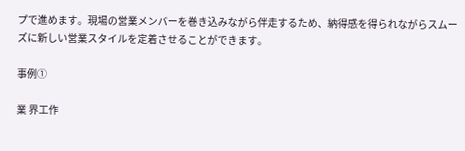プで進めます。現場の営業メンバーを巻き込みながら伴走するため、納得感を得られながらスムーズに新しい営業スタイルを定着させることができます。

事例①

業 界工作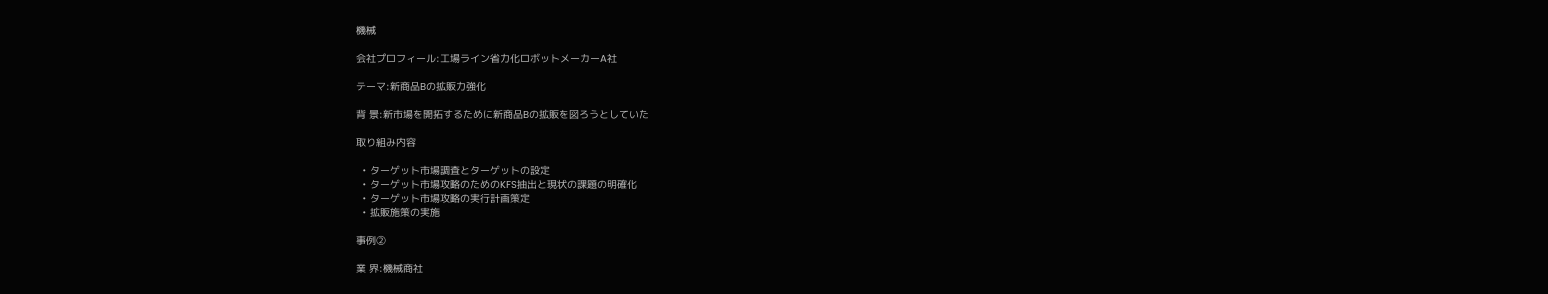機械

会社プロフィール:工場ライン省力化ロボットメーカーA社

テーマ:新商品Bの拡販力強化

背 景:新市場を開拓するために新商品Bの拡販を図ろうとしていた

取り組み内容

  • ターゲット市場調査とターゲットの設定
  • ターゲット市場攻略のためのKFS抽出と現状の課題の明確化
  • ターゲット市場攻略の実行計画策定
  • 拡販施策の実施

事例②

業 界:機械商社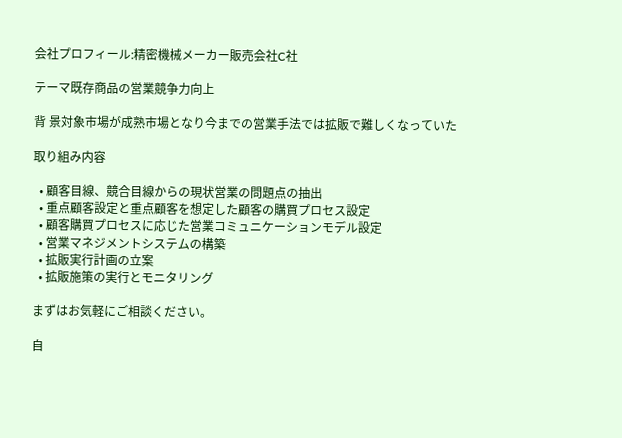会社プロフィール:精密機械メーカー販売会社C社

テーマ既存商品の営業競争力向上

背 景対象市場が成熟市場となり今までの営業手法では拡販で難しくなっていた

取り組み内容

  • 顧客目線、競合目線からの現状営業の問題点の抽出
  • 重点顧客設定と重点顧客を想定した顧客の購買プロセス設定
  • 顧客購買プロセスに応じた営業コミュニケーションモデル設定
  • 営業マネジメントシステムの構築
  • 拡販実行計画の立案
  • 拡販施策の実行とモニタリング

まずはお気軽にご相談ください。

自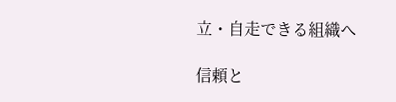立・自走できる組織へ

信頼と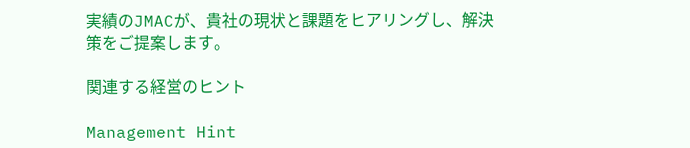実績のJMACが、貴社の現状と課題をヒアリングし、解決策をご提案します。

関連する経営のヒント

Management Hint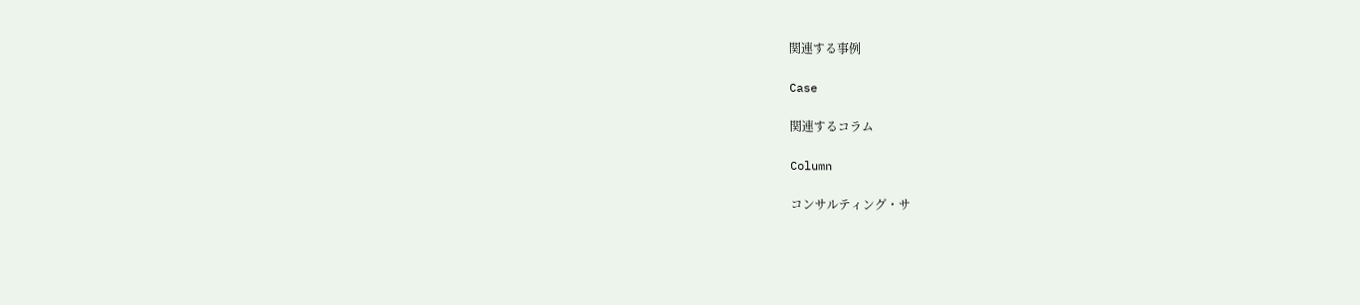関連する事例

Case

関連するコラム

Column

コンサルティング・サ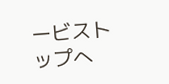ービストップへ